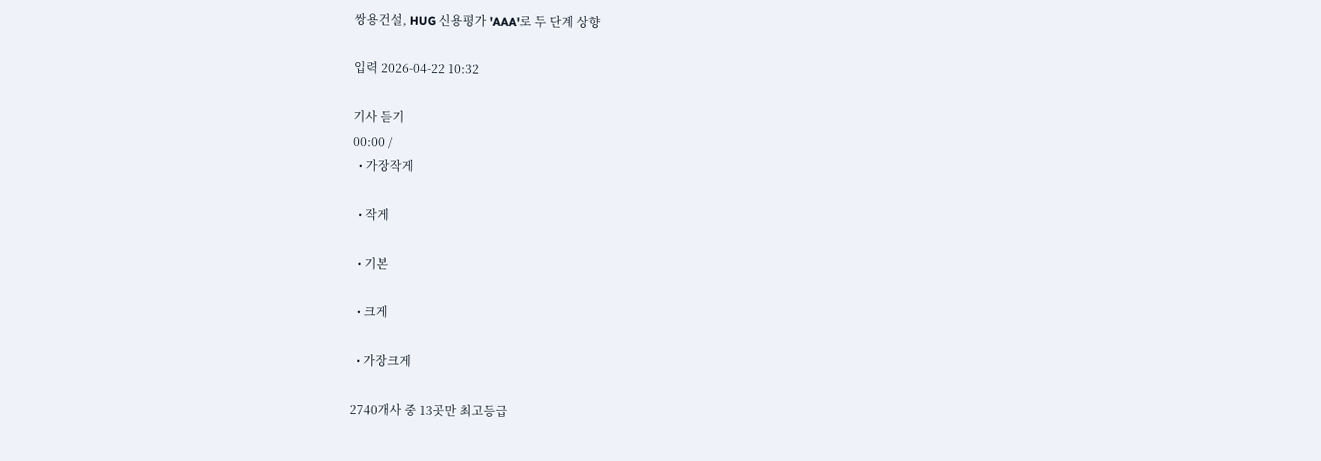쌍용건설, HUG 신용평가 'AAA'로 두 단계 상향

입력 2026-04-22 10:32

기사 듣기
00:00 /
  • 가장작게

  • 작게

  • 기본

  • 크게

  • 가장크게

2740개사 중 13곳만 최고등급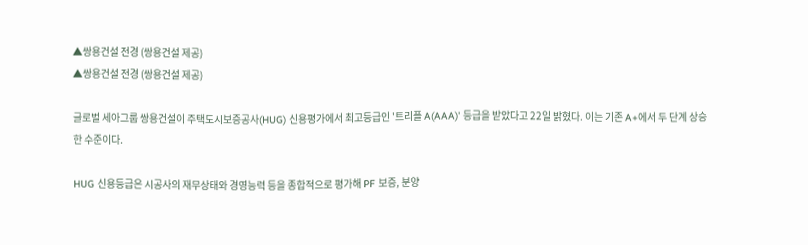▲쌍용건설 전경 (쌍용건설 제공)
▲쌍용건설 전경 (쌍용건설 제공)

글로벌 세아그룹 쌍용건설이 주택도시보증공사(HUG) 신용평가에서 최고등급인 '트리플 A(AAA)' 등급을 받았다고 22일 밝혔다. 이는 기존 A+에서 두 단계 상승한 수준이다.

HUG 신용등급은 시공사의 재무상태와 경영능력 등을 종합적으로 평가해 PF 보증, 분양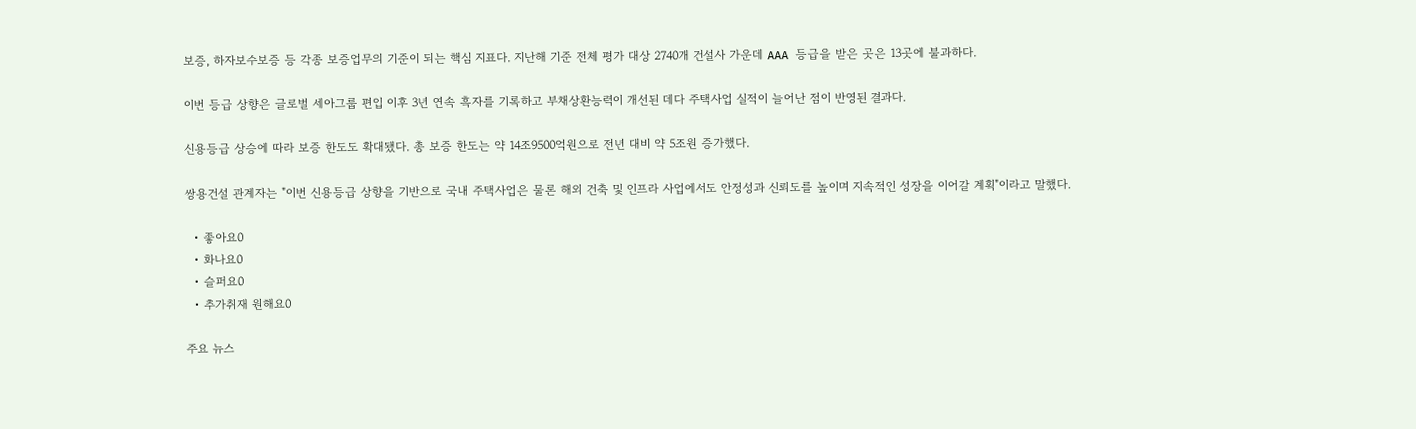보증, 하자보수보증 등 각종 보증업무의 기준이 되는 핵심 지표다. 지난해 기준 전체 평가 대상 2740개 건설사 가운데 AAA 등급을 받은 곳은 13곳에 불과하다.

이번 등급 상향은 글로벌 세아그룹 편입 이후 3년 연속 흑자를 기록하고 부채상환능력이 개선된 데다 주택사업 실적이 늘어난 점이 반영된 결과다.

신용등급 상승에 따라 보증 한도도 확대됐다. 총 보증 한도는 약 14조9500억원으로 전년 대비 약 5조원 증가했다.

쌍용건설 관계자는 "이번 신용등급 상향을 기반으로 국내 주택사업은 물론 해외 건축 및 인프라 사업에서도 안정성과 신뢰도를 높이며 지속적인 성장을 이어갈 계획"이라고 말했다.

  • 좋아요0
  • 화나요0
  • 슬퍼요0
  • 추가취재 원해요0

주요 뉴스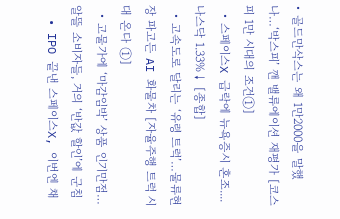• 골드만삭스는 왜 1만2000을 말했나…‘박스피’ 깬 밸류에이션 재평가 [코스피 1만 시대의 조건①]
  • 스페이스X 급락에 뉴욕증시 혼조....나스닥 1.33%↓ [종합]
  • 고속도로 달리는 ‘유령 트럭’…물류현장 파고든 AI 화물차 [자율주행 트럭 시대 온다 ①]
  • 고물가에 ‘마감임박’ 상품 인기만점…알뜰 소비자들, 거의 ‘반값 할인’에 군침
  • IPO 끝낸 스페이스X, 이번엔 채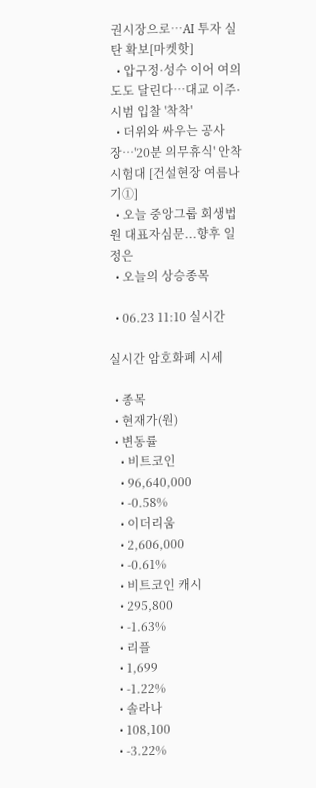권시장으로…AI 투자 실탄 확보[마켓핫]
  • 압구정·성수 이어 여의도도 달린다…대교 이주·시범 입찰 '착착'
  • 더위와 싸우는 공사장…'20분 의무휴식' 안착 시험대 [건설현장 여름나기①]
  • 오늘 중앙그룹 회생법원 대표자심문...향후 일정은
  • 오늘의 상승종목

  • 06.23 11:10 실시간

실시간 암호화폐 시세

  • 종목
  • 현재가(원)
  • 변동률
    • 비트코인
    • 96,640,000
    • -0.58%
    • 이더리움
    • 2,606,000
    • -0.61%
    • 비트코인 캐시
    • 295,800
    • -1.63%
    • 리플
    • 1,699
    • -1.22%
    • 솔라나
    • 108,100
    • -3.22%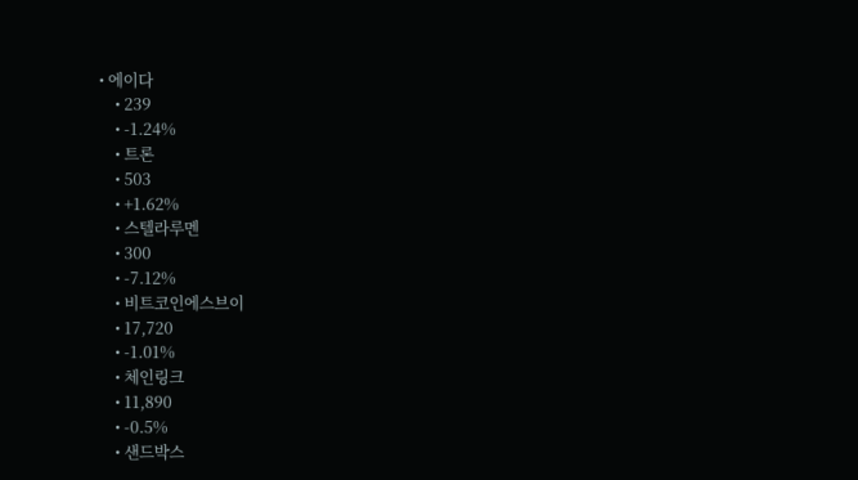• 에이다
    • 239
    • -1.24%
    • 트론
    • 503
    • +1.62%
    • 스텔라루멘
    • 300
    • -7.12%
    • 비트코인에스브이
    • 17,720
    • -1.01%
    • 체인링크
    • 11,890
    • -0.5%
    • 샌드박스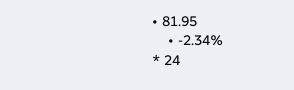• 81.95
    • -2.34%
* 24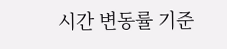시간 변동률 기준